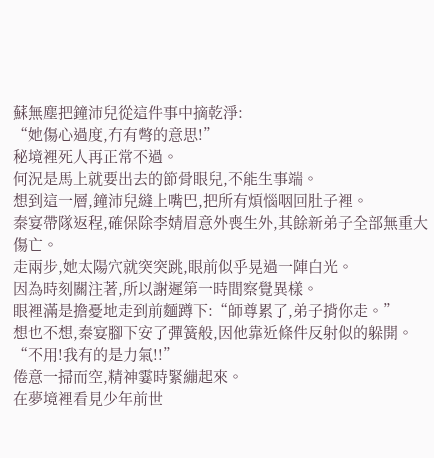蘇無塵把鐘沛兒從這件事中摘乾淨:
“她傷心過度,冇有彆的意思!”
秘境裡死人再正常不過。
何況是馬上就要出去的節骨眼兒,不能生事端。
想到這一層,鐘沛兒縫上嘴巴,把所有煩惱咽回肚子裡。
秦宴帶隊返程,確保除李婧眉意外喪生外,其餘新弟子全部無重大傷亡。
走兩步,她太陽穴就突突跳,眼前似乎晃過一陣白光。
因為時刻關注著,所以謝遲第一時間察覺異樣。
眼裡滿是擔憂地走到前麵蹲下:“師尊累了,弟子揹你走。”
想也不想,秦宴腳下安了彈簧般,因他靠近條件反射似的躲開。
“不用!我有的是力氣!!”
倦意一掃而空,精神霎時緊繃起來。
在夢境裡看見少年前世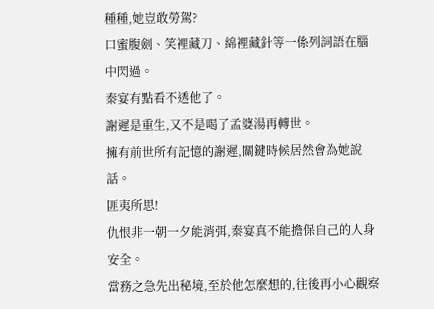種種,她豈敢勞駕?
口蜜腹劍、笑裡藏刀、綿裡藏針等一係列詞語在腦中閃過。
秦宴有點看不透他了。
謝遲是重生,又不是喝了孟婆湯再轉世。
擁有前世所有記憶的謝遲,關鍵時候居然會為她說話。
匪夷所思!
仇恨非一朝一夕能消弭,秦宴真不能擔保自己的人身安全。
當務之急先出秘境,至於他怎麼想的,往後再小心觀察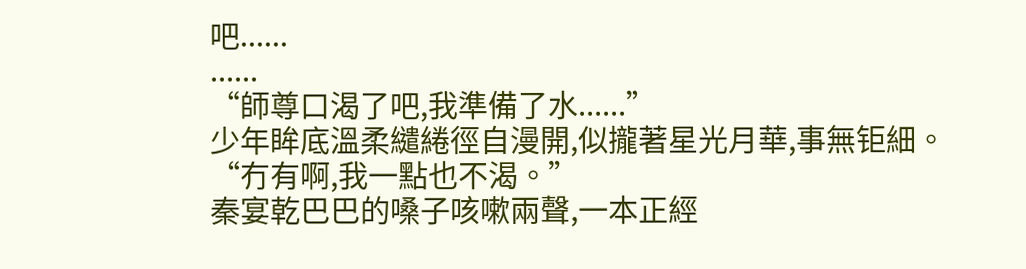吧......
......
“師尊口渴了吧,我準備了水......”
少年眸底溫柔繾綣徑自漫開,似攏著星光月華,事無钜細。
“冇有啊,我一點也不渴。”
秦宴乾巴巴的嗓子咳嗽兩聲,一本正經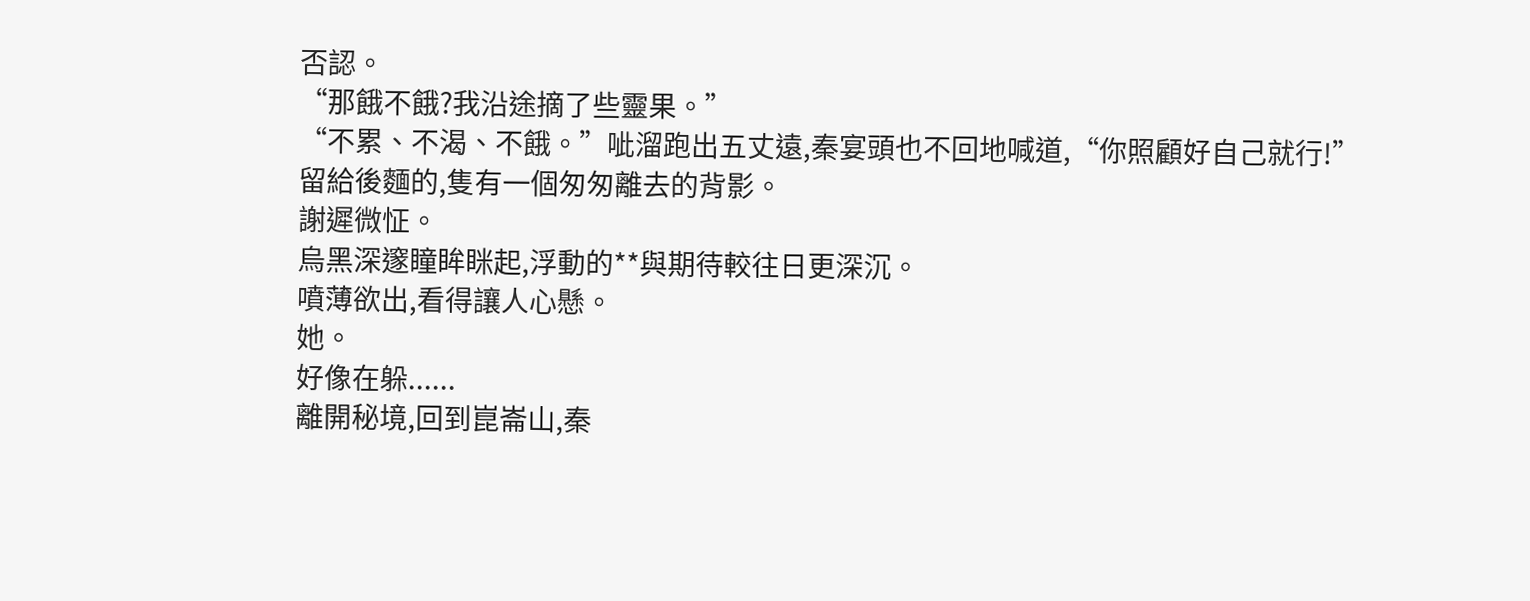否認。
“那餓不餓?我沿途摘了些靈果。”
“不累、不渴、不餓。”呲溜跑出五丈遠,秦宴頭也不回地喊道,“你照顧好自己就行!”
留給後麵的,隻有一個匆匆離去的背影。
謝遲微怔。
烏黑深邃瞳眸眯起,浮動的**與期待較往日更深沉。
噴薄欲出,看得讓人心懸。
她。
好像在躲......
離開秘境,回到崑崙山,秦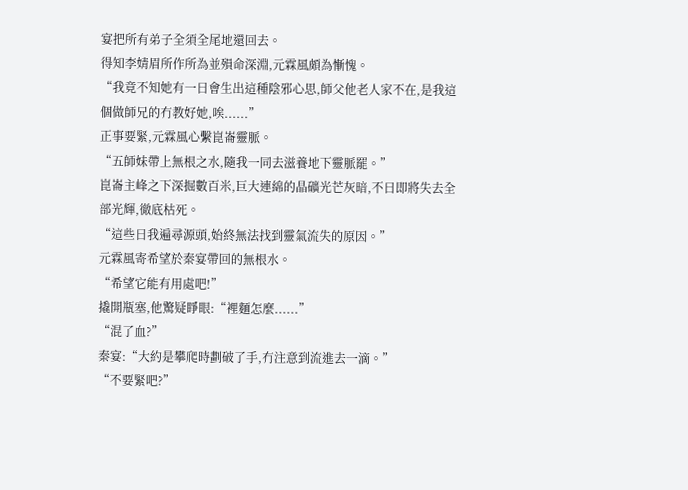宴把所有弟子全須全尾地還回去。
得知李婧眉所作所為並殞命深淵,元霖風頗為慚愧。
“我竟不知她有一日會生出這種陰邪心思,師父他老人家不在,是我這個做師兄的冇教好她,唉......”
正事要緊,元霖風心繫崑崙靈脈。
“五師妹帶上無根之水,隨我一同去滋養地下靈脈罷。”
崑崙主峰之下深掘數百米,巨大連綿的晶礦光芒灰暗,不日即將失去全部光輝,徹底枯死。
“這些日我遍尋源頭,始終無法找到靈氣流失的原因。”
元霖風寄希望於秦宴帶回的無根水。
“希望它能有用處吧!”
撬開瓶塞,他驚疑睜眼:“裡麵怎麼......”
“混了血?”
秦宴:“大約是攀爬時劃破了手,冇注意到流進去一滴。”
“不要緊吧?”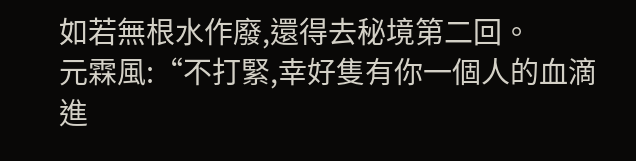如若無根水作廢,還得去秘境第二回。
元霖風:“不打緊,幸好隻有你一個人的血滴進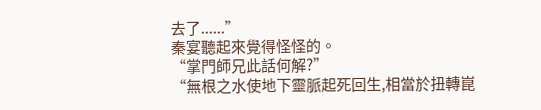去了......”
秦宴聽起來覺得怪怪的。
“掌門師兄此話何解?”
“無根之水使地下靈脈起死回生,相當於扭轉崑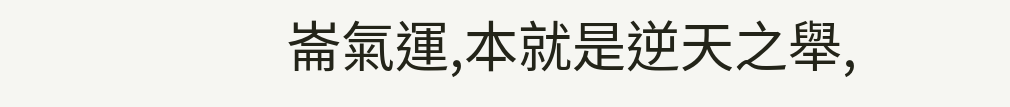崙氣運,本就是逆天之舉,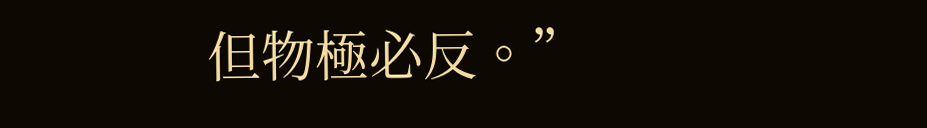但物極必反。”